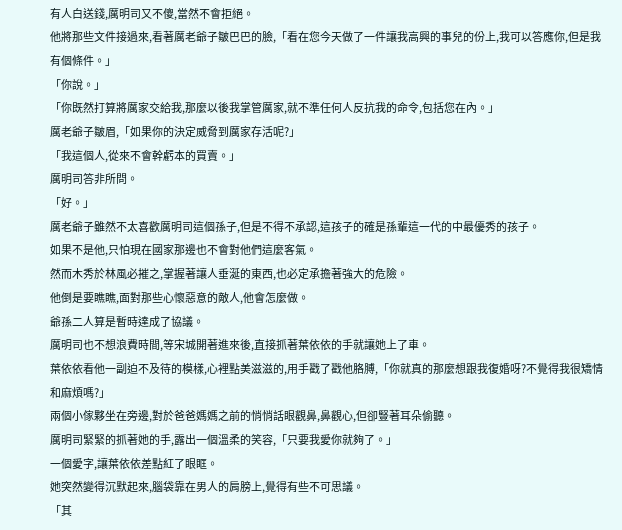有人白送錢,厲明司又不傻,當然不會拒絕。
他將那些文件接過來,看著厲老爺子皺巴巴的臉,「看在您今天做了一件讓我高興的事兒的份上,我可以答應你,但是我有個條件。」
「你說。」
「你既然打算將厲家交給我,那麼以後我掌管厲家,就不準任何人反抗我的命令,包括您在內。」
厲老爺子皺眉,「如果你的決定威脅到厲家存活呢?」
「我這個人,從來不會幹虧本的買賣。」
厲明司答非所問。
「好。」
厲老爺子雖然不太喜歡厲明司這個孫子,但是不得不承認,這孩子的確是孫輩這一代的中最優秀的孩子。
如果不是他,只怕現在國家那邊也不會對他們這麼客氣。
然而木秀於林風必摧之,掌握著讓人垂涎的東西,也必定承擔著強大的危險。
他倒是要瞧瞧,面對那些心懷惡意的敵人,他會怎麼做。
爺孫二人算是暫時達成了協議。
厲明司也不想浪費時間,等宋城開著進來後,直接抓著葉依依的手就讓她上了車。
葉依依看他一副迫不及待的模樣,心裡點美滋滋的,用手戳了戳他胳膊,「你就真的那麼想跟我復婚呀?不覺得我很矯情和麻煩嗎?」
兩個小傢夥坐在旁邊,對於爸爸媽媽之前的悄悄話眼觀鼻,鼻觀心,但卻豎著耳朵偷聽。
厲明司緊緊的抓著她的手,露出一個溫柔的笑容,「只要我愛你就夠了。」
一個愛字,讓葉依依差點紅了眼眶。
她突然變得沉默起來,腦袋靠在男人的肩膀上,覺得有些不可思議。
「其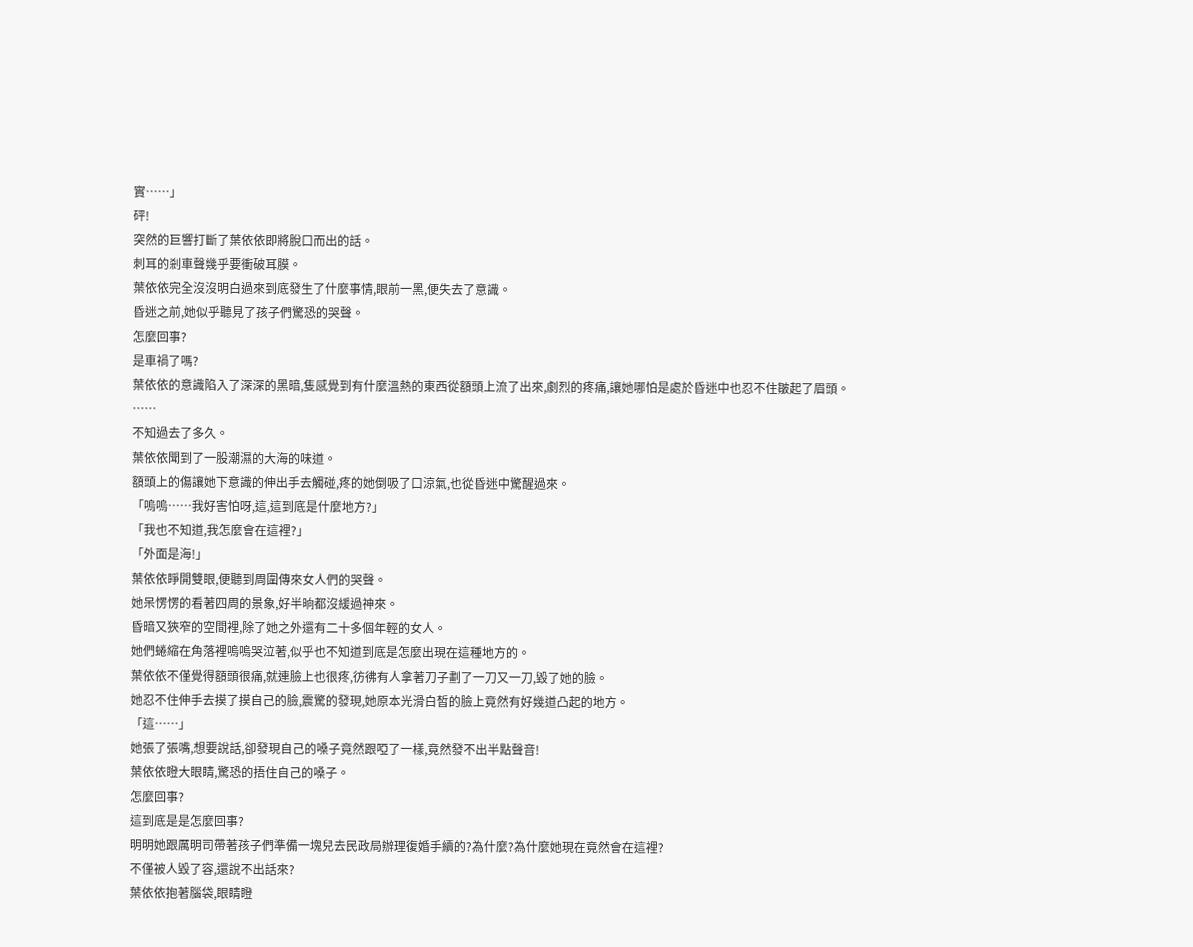實……」
砰!
突然的巨響打斷了葉依依即將脫口而出的話。
刺耳的剎車聲幾乎要衝破耳膜。
葉依依完全沒沒明白過來到底發生了什麼事情,眼前一黑,便失去了意識。
昏迷之前,她似乎聽見了孩子們驚恐的哭聲。
怎麼回事?
是車禍了嗎?
葉依依的意識陷入了深深的黑暗,隻感覺到有什麼溫熱的東西從額頭上流了出來,劇烈的疼痛,讓她哪怕是處於昏迷中也忍不住皺起了眉頭。
……
不知過去了多久。
葉依依聞到了一股潮濕的大海的味道。
額頭上的傷讓她下意識的伸出手去觸碰,疼的她倒吸了口涼氣,也從昏迷中驚醒過來。
「嗚嗚……我好害怕呀,這,這到底是什麼地方?」
「我也不知道,我怎麼會在這裡?」
「外面是海!」
葉依依睜開雙眼,便聽到周圍傳來女人們的哭聲。
她呆愣愣的看著四周的景象,好半晌都沒緩過神來。
昏暗又狹窄的空間裡,除了她之外還有二十多個年輕的女人。
她們蜷縮在角落裡嗚嗚哭泣著,似乎也不知道到底是怎麼出現在這種地方的。
葉依依不僅覺得額頭很痛,就連臉上也很疼,彷彿有人拿著刀子劃了一刀又一刀,毀了她的臉。
她忍不住伸手去摸了摸自己的臉,震驚的發現,她原本光滑白皙的臉上竟然有好幾道凸起的地方。
「這……」
她張了張嘴,想要說話,卻發現自己的嗓子竟然跟啞了一樣,竟然發不出半點聲音!
葉依依瞪大眼睛,驚恐的捂住自己的嗓子。
怎麼回事?
這到底是是怎麼回事?
明明她跟厲明司帶著孩子們準備一塊兒去民政局辦理復婚手續的?為什麼?為什麼她現在竟然會在這裡?
不僅被人毀了容,還說不出話來?
葉依依抱著腦袋,眼睛瞪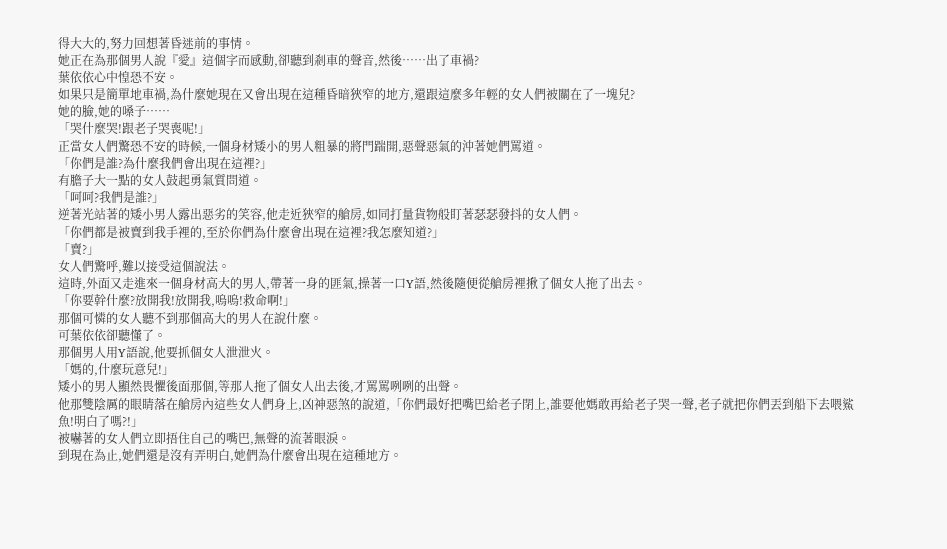得大大的,努力回想著昏迷前的事情。
她正在為那個男人說『愛』這個字而感動,卻聽到剎車的聲音,然後……出了車禍?
葉依依心中惶恐不安。
如果只是簡單地車禍,為什麼她現在又會出現在這種昏暗狹窄的地方,還跟這麼多年輕的女人們被關在了一塊兒?
她的臉,她的嗓子……
「哭什麼哭!跟老子哭喪呢!」
正當女人們驚恐不安的時候,一個身材矮小的男人粗暴的將門踹開,惡聲惡氣的沖著她們罵道。
「你們是誰?為什麼我們會出現在這裡?」
有膽子大一點的女人鼓起勇氣質問道。
「呵呵?我們是誰?」
逆著光站著的矮小男人露出惡劣的笑容,他走近狹窄的艙房,如同打量貨物般盯著瑟瑟發抖的女人們。
「你們都是被賣到我手裡的,至於你們為什麼會出現在這裡?我怎麼知道?」
「賣?」
女人們驚呼,難以接受這個說法。
這時,外面又走進來一個身材高大的男人,帶著一身的匪氣,操著一口Y語,然後隨便從艙房裡揪了個女人拖了出去。
「你要幹什麼?放開我!放開我,嗚嗚!救命啊!」
那個可憐的女人聽不到那個高大的男人在說什麼。
可葉依依卻聽懂了。
那個男人用Y語說,他要抓個女人泄泄火。
「媽的,什麼玩意兒!」
矮小的男人顯然畏懼後面那個,等那人拖了個女人出去後,才罵罵咧咧的出聲。
他那雙陰厲的眼睛落在艙房內這些女人們身上,凶神惡煞的說道,「你們最好把嘴巴給老子閉上,誰要他媽敢再給老子哭一聲,老子就把你們丟到船下去喂鯊魚!明白了嗎?!」
被嚇著的女人們立即捂住自己的嘴巴,無聲的流著眼淚。
到現在為止,她們還是沒有弄明白,她們為什麼會出現在這種地方。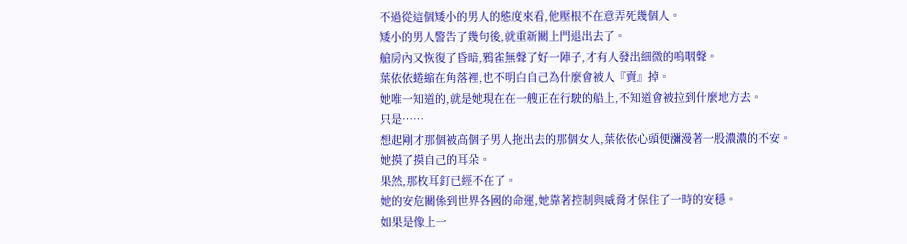不過從這個矮小的男人的態度來看,他壓根不在意弄死幾個人。
矮小的男人警告了幾句後,就重新關上門退出去了。
艙房內又恢復了昏暗,鴉雀無聲了好一陣子,才有人發出細微的嗚咽聲。
葉依依蜷縮在角落裡,也不明白自己為什麼會被人『賣』掉。
她唯一知道的,就是她現在在一艘正在行駛的船上,不知道會被拉到什麼地方去。
只是……
想起剛才那個被高個子男人拖出去的那個女人,葉依依心頭便瀰漫著一股濃濃的不安。
她摸了摸自己的耳朵。
果然,那枚耳釘已經不在了。
她的安危關係到世界各國的命運,她靠著控制與威脅才保住了一時的安穩。
如果是像上一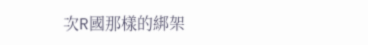次R國那樣的綁架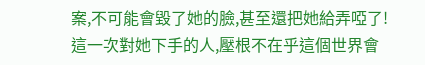案,不可能會毀了她的臉,甚至還把她給弄啞了!
這一次對她下手的人,壓根不在乎這個世界會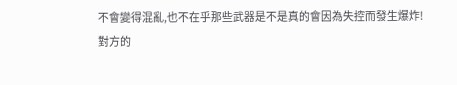不會變得混亂,也不在乎那些武器是不是真的會因為失控而發生爆炸!
對方的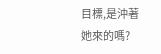目標,是沖著她來的嗎?